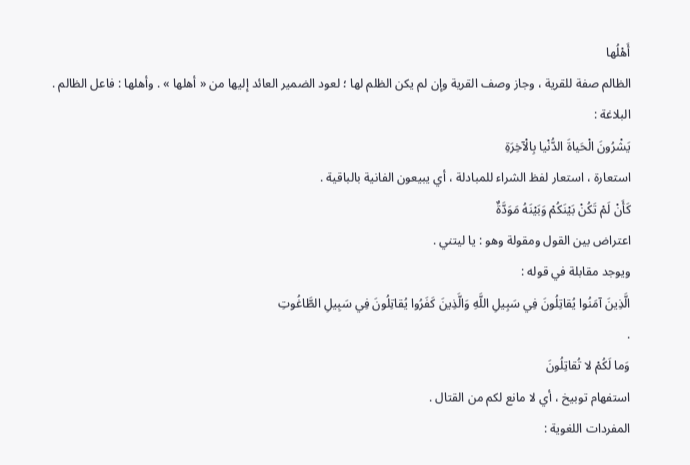أَهْلُها
الظالم صفة للقرية ، وجاز وصف القرية وإن لم يكن الظلم لها ؛ لعود الضمير العائد إليها من « أهلها » . وأهلها : فاعل الظالم .
البلاغة :
يَشْرُونَ الْحَياةَ الدُّنْيا بِالْآخِرَةِ
استعارة ، استعار لفظ الشراء للمبادلة ، أي يبيعون الفانية بالباقية .
كَأَنْ لَمْ تَكُنْ بَيْنَكُمْ وَبَيْنَهُ مَوَدَّةٌ
اعتراض بين القول ومقولة وهو : يا ليتني .
ويوجد مقابلة في قوله :
الَّذِينَ آمَنُوا يُقاتِلُونَ فِي سَبِيلِ اللَّهِ وَالَّذِينَ كَفَرُوا يُقاتِلُونَ فِي سَبِيلِ الطَّاغُوتِ
.
وَما لَكُمْ لا تُقاتِلُونَ
استفهام توبيخ ، أي لا مانع لكم من القتال .
المفردات اللغوية :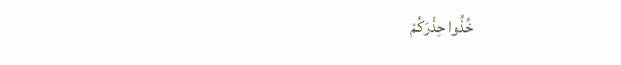خُذُوا حِذْرَكُمْ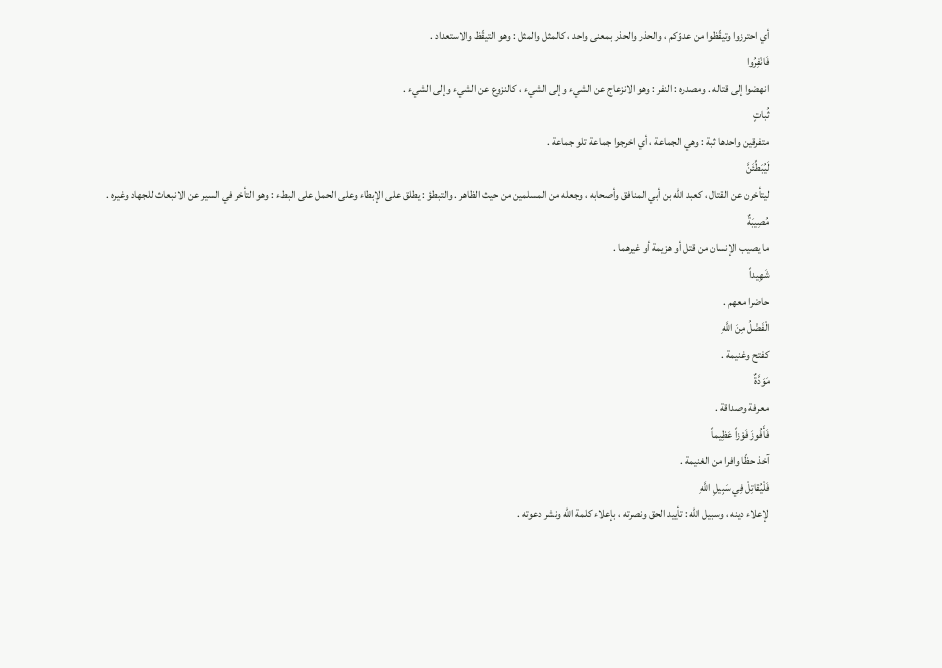أي احترزوا وتيقّظوا من عدوّكم ، والحذر والحذر بمعنى واحد ، كالمثل والمثل : وهو التيقّظ والاستعداد .
فَانْفِرُوا
انهضوا إلى قتاله . ومصدره : النفر : وهو الانزعاج عن الشيء وإلى الشيء ، كالنزوع عن الشيء وإلى الشيء .
ثُباتٍ
متفرقين واحدها ثبة : وهي الجماعة ، أي اخرجوا جماعة تلو جماعة .
لَيُبَطِّئَنَّ
ليتأخرن عن القتال ، كعبد اللّه بن أبي المنافق وأصحابه ، وجعله من المسلمين من حيث الظاهر . والتبطؤ : يطلق على الإبطاء وعلى الحمل على البطء : وهو التأخر في السير عن الانبعاث للجهاد وغيره .
مُصِيبَةٌ
ما يصيب الإنسان من قتل أو هزيمة أو غيرهما .
شَهِيداً
حاضرا معهم .
الْفَضْلُ مِنَ اللَّهِ
كفتح وغنيمة .
مَوَدَّةٌ
معرفة وصداقة .
فَأَفُوزَ فَوْزاً عَظِيماً
آخذ حظّا وافرا من الغنيمة .
فَلْيُقاتِلْ فِي سَبِيلِ اللَّهِ
لإعلاء دينه ، وسبيل اللّه : تأييد الحق ونصرته ، بإعلاء كلمة اللّه ونشر دعوته .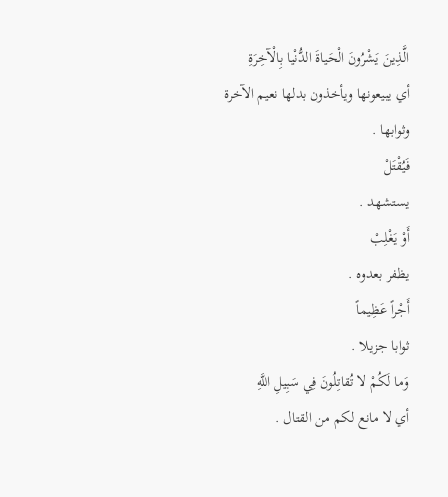الَّذِينَ يَشْرُونَ الْحَياةَ الدُّنْيا بِالْآخِرَةِ
أي يبيعونها ويأخذون بدلها نعيم الآخرة وثوابها .
فَيُقْتَلْ
يستشهد .
أَوْ يَغْلِبْ
يظفر بعدوه .
أَجْراً عَظِيماً
ثوابا جزيلا .
وَما لَكُمْ لا تُقاتِلُونَ فِي سَبِيلِ اللَّهِ
أي لا مانع لكم من القتال .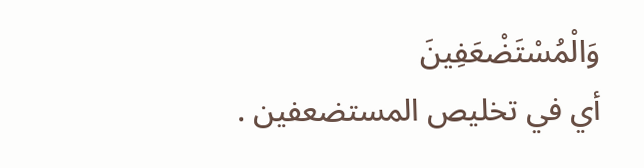وَالْمُسْتَضْعَفِينَ
أي في تخليص المستضعفين .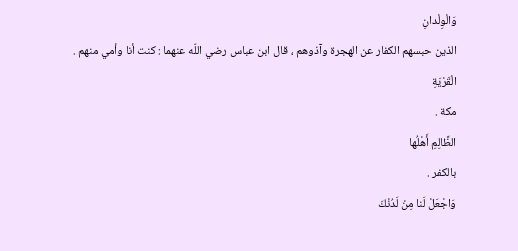وَالْوِلْدانِ
الذين حبسهم الكفار عن الهجرة وآذوهم ، قال ابن عباس رضي اللّه عنهما : كنت أنا وأمي منهم .
الْقَرْيَةِ
مكة .
الظَّالِمِ أَهْلُها
بالكفر .
وَاجْعَلْ لَنا مِنْ لَدُنْكَ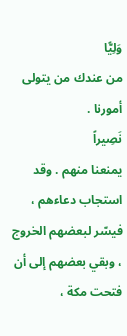وَلِيًّا
من عندك من يتولى أمورنا .
نَصِيراً
يمنعنا منهم . وقد استجاب دعاءهم ، فيسّر لبعضهم الخروج ، وبقي بعضهم إلى أن فتحت مكة ،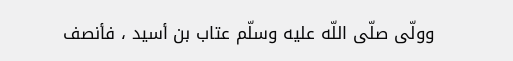وولّى صلّى اللّه عليه وسلّم عتاب بن أسيد ، فأنصف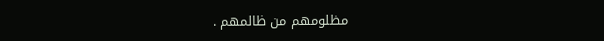مظلومهم من ظالمهم .